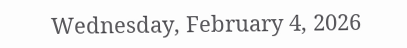Wednesday, February 4, 2026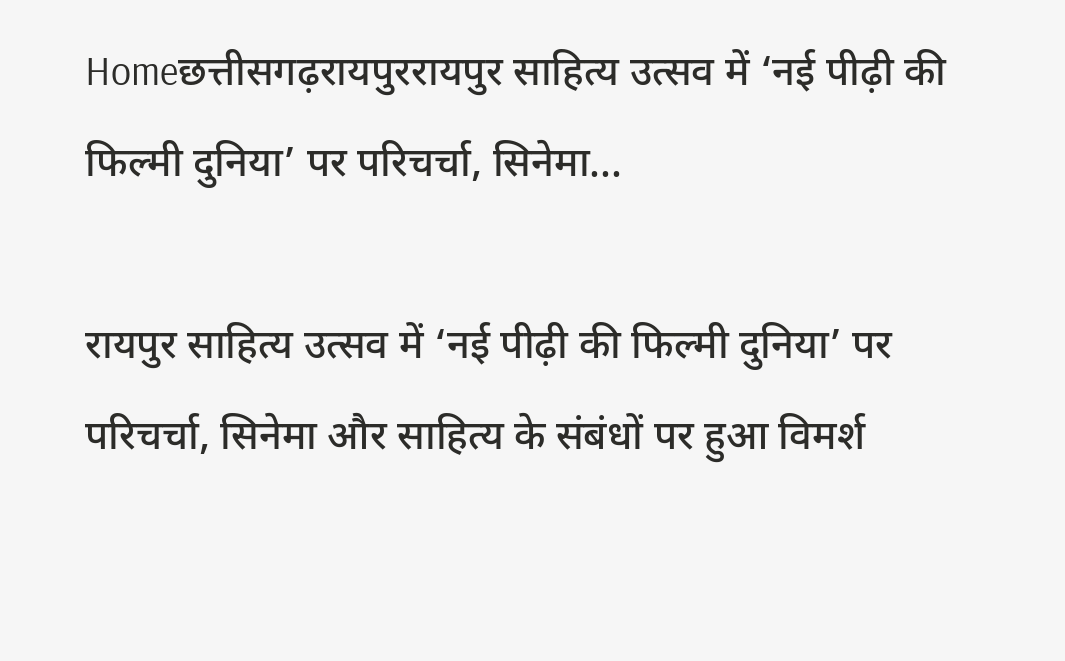Homeछत्तीसगढ़रायपुररायपुर साहित्य उत्सव में ‘नई पीढ़ी की फिल्मी दुनिया’ पर परिचर्चा, सिनेमा...

रायपुर साहित्य उत्सव में ‘नई पीढ़ी की फिल्मी दुनिया’ पर परिचर्चा, सिनेमा और साहित्य के संबंधों पर हुआ विमर्श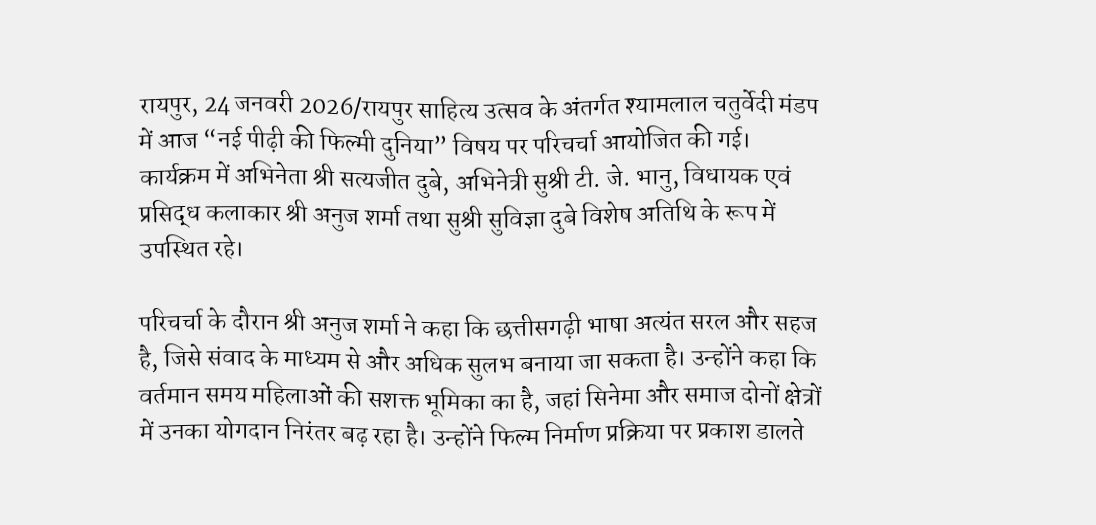रायपुर, 24 जनवरी 2026/रायपुर साहित्य उत्सव के अंतर्गत श्यामलाल चतुर्वेदी मंडप में आज “नई पीढ़ी की फिल्मी दुनिया” विषय पर परिचर्चा आयोजित की गई। कार्यक्रम में अभिनेता श्री सत्यजीत दुबे, अभिनेत्री सुश्री टी. जे. भानु, विधायक एवं प्रसिद्ध कलाकार श्री अनुज शर्मा तथा सुश्री सुविज्ञा दुबे विशेष अतिथि के रूप में उपस्थित रहे।

परिचर्चा के दौरान श्री अनुज शर्मा ने कहा कि छत्तीसगढ़ी भाषा अत्यंत सरल और सहज है, जिसे संवाद के माध्यम से और अधिक सुलभ बनाया जा सकता है। उन्होंने कहा कि वर्तमान समय महिलाओं की सशक्त भूमिका का है, जहां सिनेमा और समाज दोनों क्षेत्रों में उनका योगदान निरंतर बढ़ रहा है। उन्होंने फिल्म निर्माण प्रक्रिया पर प्रकाश डालते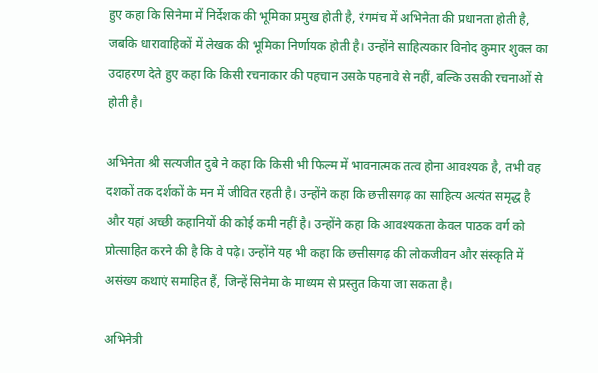हुए कहा कि सिनेमा में निर्देशक की भूमिका प्रमुख होती है, रंगमंच में अभिनेता की प्रधानता होती है, जबकि धारावाहिकों में लेखक की भूमिका निर्णायक होती है। उन्होंने साहित्यकार विनोद कुमार शुक्ल का उदाहरण देते हुए कहा कि किसी रचनाकार की पहचान उसके पहनावे से नहीं, बल्कि उसकी रचनाओं से होती है।

अभिनेता श्री सत्यजीत दुबे ने कहा कि किसी भी फिल्म में भावनात्मक तत्व होना आवश्यक है, तभी वह दशकों तक दर्शकों के मन में जीवित रहती है। उन्होंने कहा कि छत्तीसगढ़ का साहित्य अत्यंत समृद्ध है और यहां अच्छी कहानियों की कोई कमी नहीं है। उन्होंने कहा कि आवश्यकता केवल पाठक वर्ग को प्रोत्साहित करने की है कि वे पढ़े। उन्होंने यह भी कहा कि छत्तीसगढ़ की लोकजीवन और संस्कृति में असंख्य कथाएं समाहित हैं, जिन्हें सिनेमा के माध्यम से प्रस्तुत किया जा सकता है।

अभिनेत्री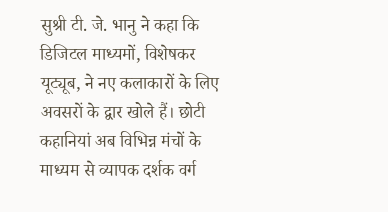सुश्री टी. जे. भानु ने कहा कि डिजिटल माध्यमों, विशेषकर यूट्यूब, ने नए कलाकारों के लिए अवसरों के द्वार खोले हैं। छोटी कहानियां अब विभिन्न मंचों के माध्यम से व्यापक दर्शक वर्ग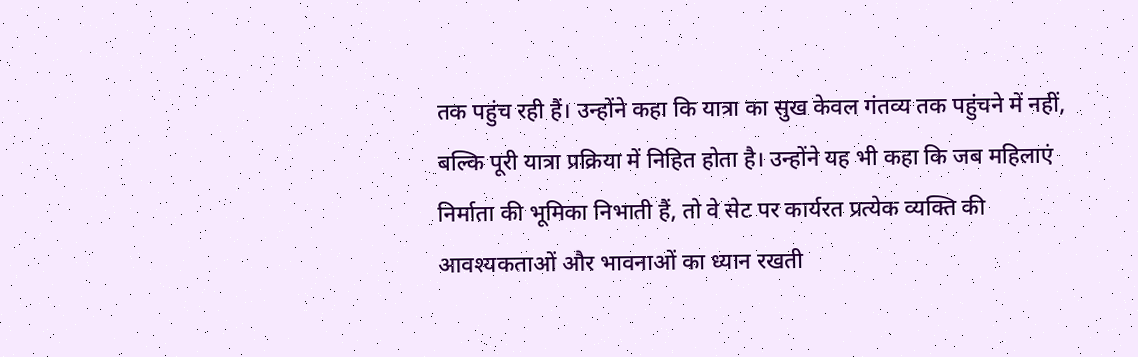तक पहुंच रही हैं। उन्होंने कहा कि यात्रा का सुख केवल गंतव्य तक पहुंचने में नहीं, बल्कि पूरी यात्रा प्रक्रिया में निहित होता है। उन्होंने यह भी कहा कि जब महिलाएं निर्माता की भूमिका निभाती हैं, तो वे सेट पर कार्यरत प्रत्येक व्यक्ति की आवश्यकताओं और भावनाओं का ध्यान रखती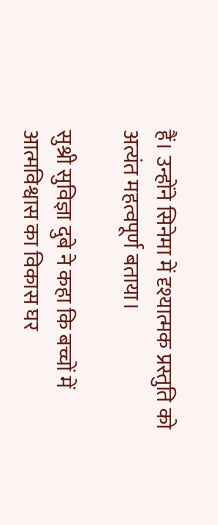हैं। उन्होंने सिनेमा में दृश्यात्मक प्रस्तुति को अत्यंत महत्वपूर्ण बताया।

सुश्री सुविज्ञा दुबे ने कहा कि बच्चों में आत्मविश्वास का विकास घर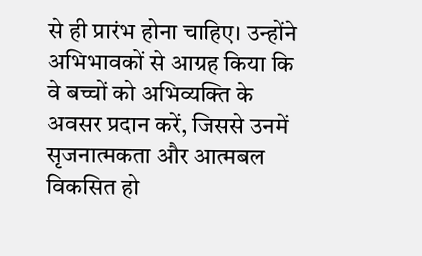से ही प्रारंभ होना चाहिए। उन्होंने अभिभावकों से आग्रह किया कि वे बच्चों को अभिव्यक्ति के अवसर प्रदान करें, जिससे उनमें सृजनात्मकता और आत्मबल विकसित हो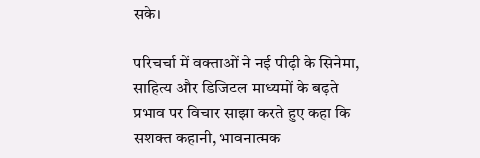सके।

परिचर्चा में वक्ताओं ने नई पीढ़ी के सिनेमा, साहित्य और डिजिटल माध्यमों के बढ़ते प्रभाव पर विचार साझा करते हुए कहा कि सशक्त कहानी, भावनात्मक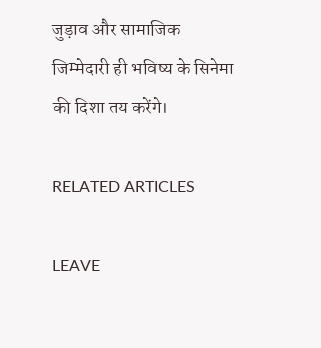जुड़ाव और सामाजिक जिम्मेदारी ही भविष्य के सिनेमा की दिशा तय करेंगे।

RELATED ARTICLES

LEAVE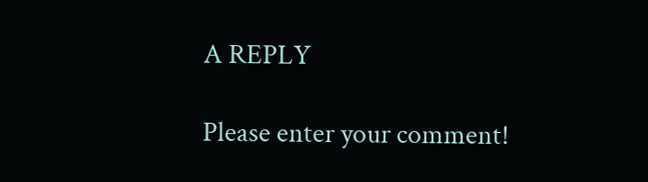A REPLY

Please enter your comment!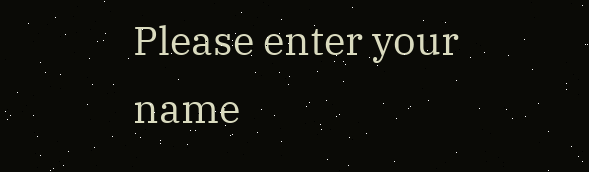Please enter your name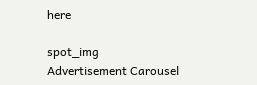here

spot_img
Advertisement Carousel